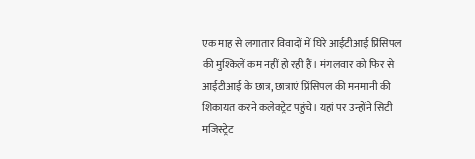एक माह से लगातार विवादों में घिरे आईटीआई प्रिंसिपल की मुश्किलें कम नहीं हो रही हैं। मंगलवार को फिर से आईटीआई के छात्र, छात्राएं प्रिंसिपल की मनमानी की शिकायत करने कलेक्ट्रेट पहुंचे। यहां पर उन्होंने सिटी मजिस्ट्रेट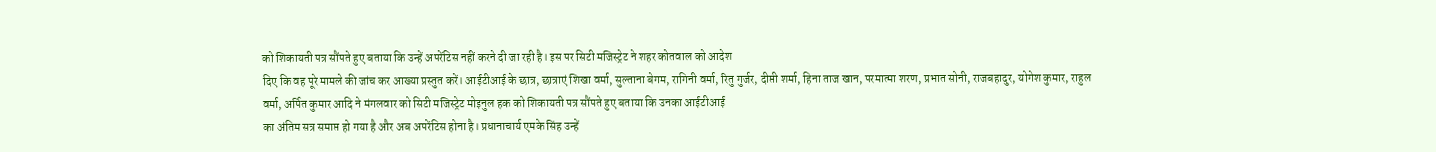को शिकायती पत्र सौंपते हुए बताया कि उन्हें अपरेंटिस नहीं करने दी जा रही है। इस पर सिटी मजिस्ट्रेट ने शहर कोतवाल को आदेश
दिए कि वह पूरे मामले की जांच कर आख्या प्रस्तुत करें। आईटीआई के छात्र, छात्राएं शिखा वर्मा, सुल्ताना बेगम, रागिनी वर्मा, रितु गुर्जर, दीप्ती शर्मा, हिना ताज खान, परमात्मा शरण, प्रभात सोनी, राजबहादुर, योगेश कुमार, राहुल वर्मा, अर्पित कुमार आदि ने मंगलवार को सिटी मजिस्ट्रेट मोइनुल हक को शिकायती पत्र सौंपते हुए बताया कि उनका आईटीआई
का अंतिम सत्र समाप्त हो गया है और अब अपरेंटिस होना है। प्रधानाचार्य एमके सिंह उन्हें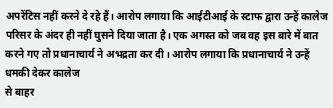अपरेंटिस नहीं करने दे रहे हैं। आरोप लगाया कि आईटीआई के स्टाफ द्वारा उन्हें कालेज परिसर के अंदर ही नहीं घुसने दिया जाता है। एक अगस्त को जब वह इस बारे में बात करने गए तो प्रधानाचार्य ने अभद्रता कर दी। आरोप लगाया कि प्रधानाचार्य ने उन्हें धमकी देकर कालेज
से बाहर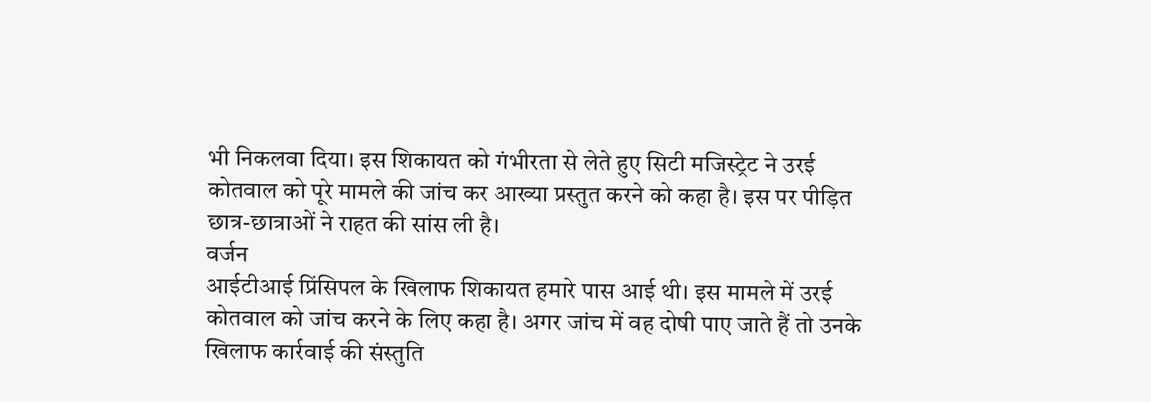भी निकलवा दिया। इस शिकायत को गंभीरता से लेते हुए सिटी मजिस्ट्रेट ने उरई कोतवाल को पूरे मामले की जांच कर आख्या प्रस्तुत करने को कहा है। इस पर पीड़ित छात्र-छात्राओं ने राहत की सांस ली है।
वर्जन
आईटीआई प्रिंसिपल के खिलाफ शिकायत हमारे पास आई थी। इस मामले में उरई कोतवाल को जांच करने के लिए कहा है। अगर जांच में वह दोषी पाए जाते हैं तो उनके खिलाफ कार्रवाई की संस्तुति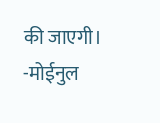की जाएगी। -मोईनुल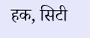हक, सिटी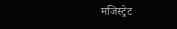मजिस्ट्रेट